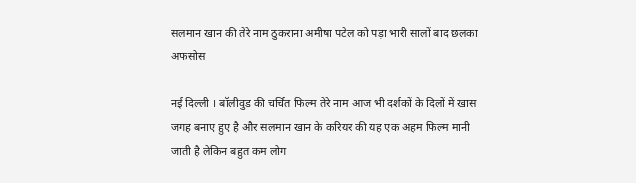सलमान खान की तेरे नाम ठुकराना अमीषा पटेल को पड़ा भारी सालों बाद छलका अफसोस

नई दिल्ली । बॉलीवुड की चर्चित फिल्म तेरे नाम आज भी दर्शकों के दिलों में खास जगह बनाए हुए है और सलमान खान के करियर की यह एक अहम फिल्म मानी जाती है लेकिन बहुत कम लोग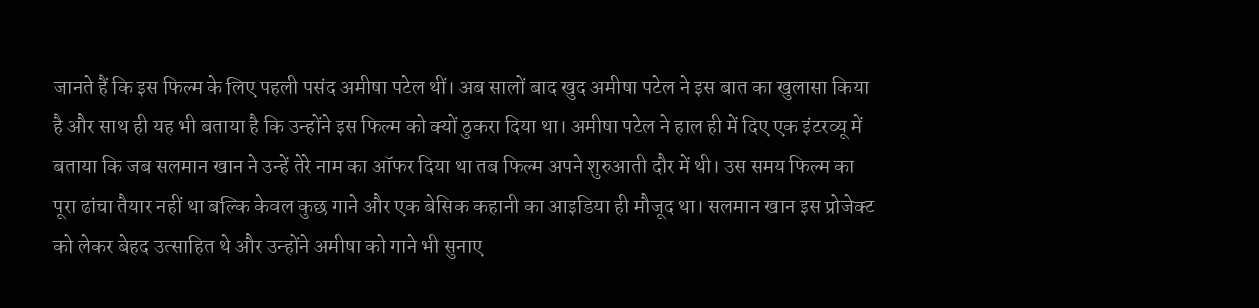जानते हैं कि इस फिल्म के लिए पहली पसंद अमीषा पटेल थीं। अब सालों बाद खुद अमीषा पटेल ने इस बात का खुलासा किया है और साथ ही यह भी बताया है कि उन्होंने इस फिल्म को क्यों ठुकरा दिया था। अमीषा पटेल ने हाल ही में दिए एक इंटरव्यू में बताया कि जब सलमान खान ने उन्हें तेरे नाम का ऑफर दिया था तब फिल्म अपने शुरुआती दौर में थी। उस समय फिल्म का पूरा ढांचा तैयार नहीं था बल्कि केवल कुछ गाने और एक बेसिक कहानी का आइडिया ही मौजूद था। सलमान खान इस प्रोजेक्ट को लेकर बेहद उत्साहित थे और उन्होंने अमीषा को गाने भी सुनाए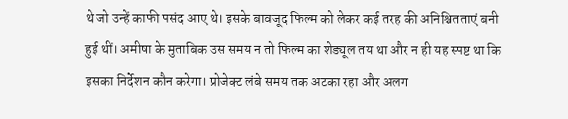थे जो उन्हें काफी पसंद आए थे। इसके बावजूद फिल्म को लेकर कई तरह की अनिश्चितताएं बनी हुई थीं। अमीषा के मुताबिक उस समय न तो फिल्म का शेड्यूल तय था और न ही यह स्पष्ट था कि इसका निर्देशन कौन करेगा। प्रोजेक्ट लंबे समय तक अटका रहा और अलग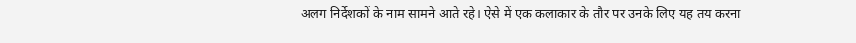अलग निर्देशकों के नाम सामने आते रहे। ऐसे में एक कलाकार के तौर पर उनके लिए यह तय करना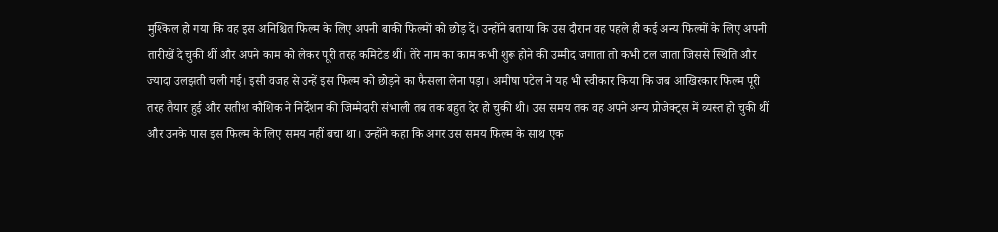मुश्किल हो गया कि वह इस अनिश्चित फिल्म के लिए अपनी बाकी फिल्मों को छोड़ दें। उन्होंने बताया कि उस दौरान वह पहले ही कई अन्य फिल्मों के लिए अपनी तारीखें दे चुकी थीं और अपने काम को लेकर पूरी तरह कमिटेड थीं। तेरे नाम का काम कभी शुरू होने की उम्मीद जगाता तो कभी टल जाता जिससे स्थिति और ज्यादा उलझती चली गई। इसी वजह से उन्हें इस फिल्म को छोड़ने का फैसला लेना पड़ा। अमीषा पटेल ने यह भी स्वीकार किया कि जब आखिरकार फिल्म पूरी तरह तैयार हुई और सतीश कौशिक ने निर्देशन की जिम्मेदारी संभाली तब तक बहुत देर हो चुकी थी। उस समय तक वह अपने अन्य प्रोजेक्ट्स में व्यस्त हो चुकी थीं और उनके पास इस फिल्म के लिए समय नहीं बचा था। उन्होंने कहा कि अगर उस समय फिल्म के साथ एक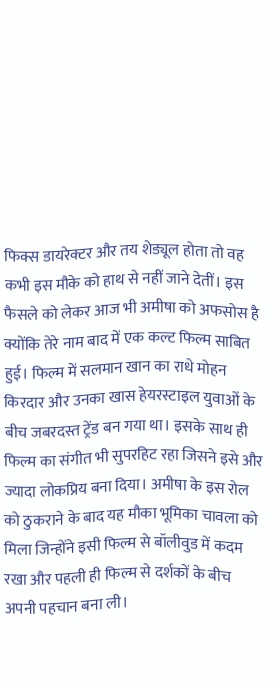फिक्स डायरेक्टर और तय शेड्यूल होता तो वह कभी इस मौके को हाथ से नहीं जाने देतीं। इस फैसले को लेकर आज भी अमीषा को अफसोस है क्योंकि तेरे नाम बाद में एक कल्ट फिल्म साबित हुई। फिल्म में सलमान खान का राधे मोहन किरदार और उनका खास हेयरस्टाइल युवाओं के बीच जबरदस्त ट्रेंड बन गया था। इसके साथ ही फिल्म का संगीत भी सुपरहिट रहा जिसने इसे और ज्यादा लोकप्रिय बना दिया। अमीषा के इस रोल को ठुकराने के बाद यह मौका भूमिका चावला को मिला जिन्होंने इसी फिल्म से बॉलीवुड में कदम रखा और पहली ही फिल्म से दर्शकों के बीच अपनी पहचान बना ली।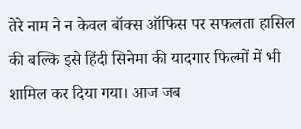तेरे नाम ने न केवल बॉक्स ऑफिस पर सफलता हासिल की बल्कि इसे हिंदी सिनेमा की यादगार फिल्मों में भी शामिल कर दिया गया। आज जब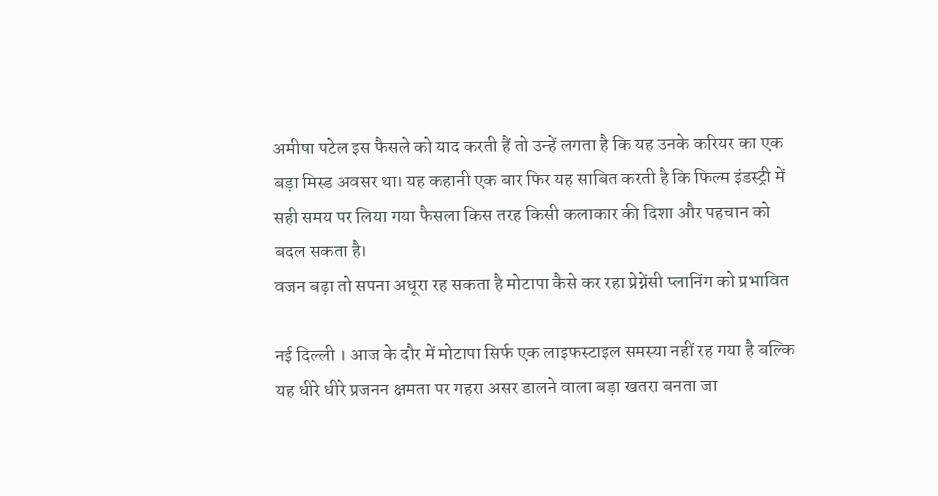अमीषा पटेल इस फैसले को याद करती हैं तो उन्हें लगता है कि यह उनके करियर का एक बड़ा मिस्ड अवसर था। यह कहानी एक बार फिर यह साबित करती है कि फिल्म इंडस्ट्री में सही समय पर लिया गया फैसला किस तरह किसी कलाकार की दिशा और पहचान को बदल सकता है।
वजन बढ़ा तो सपना अधूरा रह सकता है मोटापा कैसे कर रहा प्रेग्नेंसी प्लानिंग को प्रभावित

नई दिल्ली । आज के दौर में मोटापा सिर्फ एक लाइफस्टाइल समस्या नहीं रह गया है बल्कि यह धीरे धीरे प्रजनन क्षमता पर गहरा असर डालने वाला बड़ा खतरा बनता जा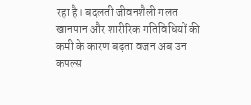रहा है। बदलती जीवनशैली गलत खानपान और शारीरिक गतिविधियों की कमी के कारण बढ़ता वजन अब उन कपल्स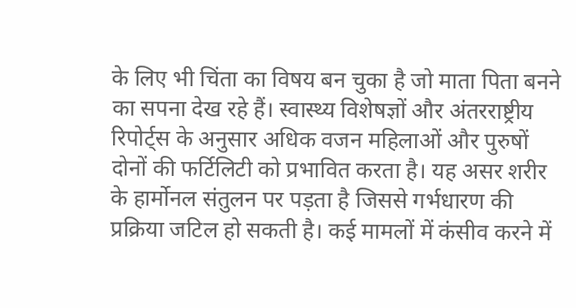के लिए भी चिंता का विषय बन चुका है जो माता पिता बनने का सपना देख रहे हैं। स्वास्थ्य विशेषज्ञों और अंतरराष्ट्रीय रिपोर्ट्स के अनुसार अधिक वजन महिलाओं और पुरुषों दोनों की फर्टिलिटी को प्रभावित करता है। यह असर शरीर के हार्मोनल संतुलन पर पड़ता है जिससे गर्भधारण की प्रक्रिया जटिल हो सकती है। कई मामलों में कंसीव करने में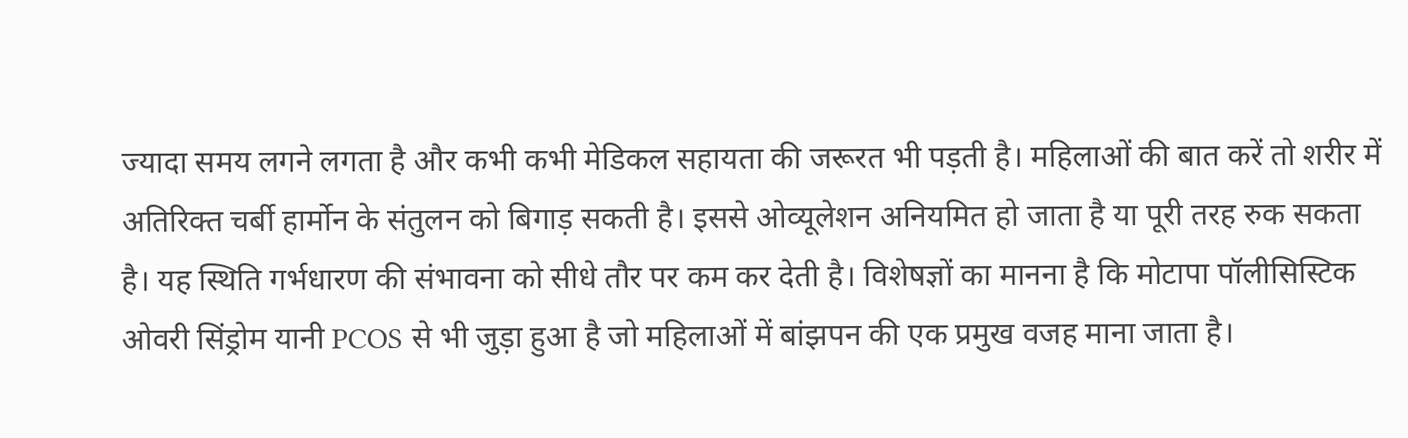ज्यादा समय लगने लगता है और कभी कभी मेडिकल सहायता की जरूरत भी पड़ती है। महिलाओं की बात करें तो शरीर में अतिरिक्त चर्बी हार्मोन के संतुलन को बिगाड़ सकती है। इससे ओव्यूलेशन अनियमित हो जाता है या पूरी तरह रुक सकता है। यह स्थिति गर्भधारण की संभावना को सीधे तौर पर कम कर देती है। विशेषज्ञों का मानना है कि मोटापा पॉलीसिस्टिक ओवरी सिंड्रोम यानी PCOS से भी जुड़ा हुआ है जो महिलाओं में बांझपन की एक प्रमुख वजह माना जाता है।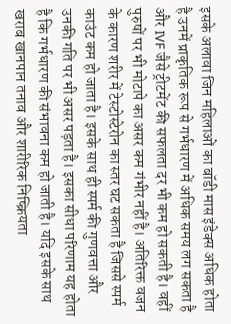इसके अलावा जिन महिलाओं का बॉडी मास इंडेक्स अधिक होता है उनमें प्राकृतिक रूप से गर्भधारण में अधिक समय लग सकता है और IVF जैसे ट्रीटमेंट की सफलता दर भी कम हो सकती है। वहीं पुरुषों पर भी मोटापे का असर कम गंभीर नहीं है। अतिरिक्त वजन के कारण शरीर में टेस्टोस्टेरोन का स्तर घट सकता है जिससे स्पर्म काउंट कम हो जाता है। इसके साथ ही स्पर्म की गुणवत्ता और उनकी गति पर भी असर पड़ता है। इसका सीधा परिणाम यह होता है कि गर्भधारण की संभावना कम हो जाती है। यदि इसके साथ खराब खानपान तनाव और शारीरिक निष्क्रियता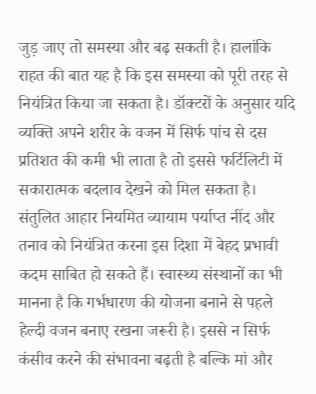जुड़ जाए तो समस्या और बढ़ सकती है। हालांकि राहत की बात यह है कि इस समस्या को पूरी तरह से नियंत्रित किया जा सकता है। डॉक्टरों के अनुसार यदि व्यक्ति अपने शरीर के वजन में सिर्फ पांच से दस प्रतिशत की कमी भी लाता है तो इससे फर्टिलिटी में सकारात्मक बदलाव देखने को मिल सकता है। संतुलित आहार नियमित व्यायाम पर्याप्त नींद और तनाव को नियंत्रित करना इस दिशा में बेहद प्रभावी कदम साबित हो सकते हैं। स्वास्थ्य संस्थानों का भी मानना है कि गर्भधारण की योजना बनाने से पहले हेल्दी वजन बनाए रखना जरूरी है। इससे न सिर्फ कंसीव करने की संभावना बढ़ती है बल्कि मां और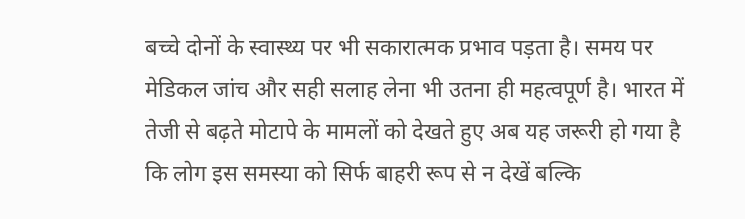बच्चे दोनों के स्वास्थ्य पर भी सकारात्मक प्रभाव पड़ता है। समय पर मेडिकल जांच और सही सलाह लेना भी उतना ही महत्वपूर्ण है। भारत में तेजी से बढ़ते मोटापे के मामलों को देखते हुए अब यह जरूरी हो गया है कि लोग इस समस्या को सिर्फ बाहरी रूप से न देखें बल्कि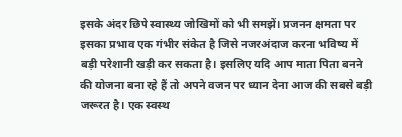इसके अंदर छिपे स्वास्थ्य जोखिमों को भी समझें। प्रजनन क्षमता पर इसका प्रभाव एक गंभीर संकेत है जिसे नजरअंदाज करना भविष्य में बड़ी परेशानी खड़ी कर सकता है। इसलिए यदि आप माता पिता बनने की योजना बना रहे हैं तो अपने वजन पर ध्यान देना आज की सबसे बड़ी जरूरत है। एक स्वस्थ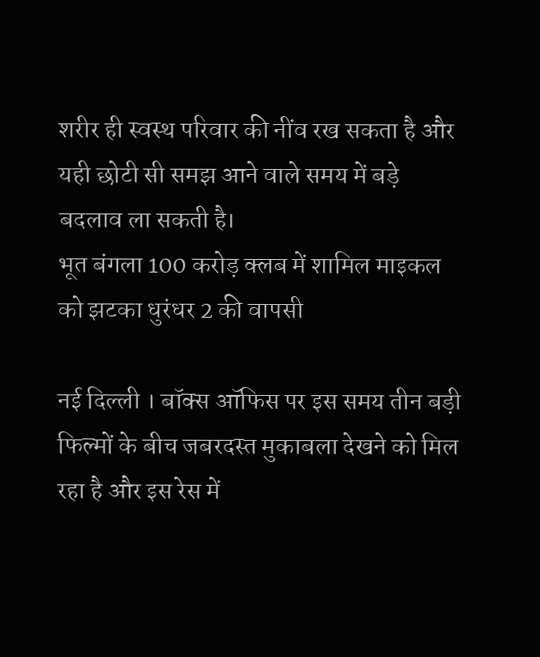शरीर ही स्वस्थ परिवार की नींव रख सकता है और यही छोटी सी समझ आने वाले समय में बड़े बदलाव ला सकती है।
भूत बंगला 100 करोड़ क्लब में शामिल माइकल को झटका धुरंधर 2 की वापसी

नई दिल्ली । बॉक्स ऑफिस पर इस समय तीन बड़ी फिल्मों के बीच जबरदस्त मुकाबला देखने को मिल रहा है और इस रेस में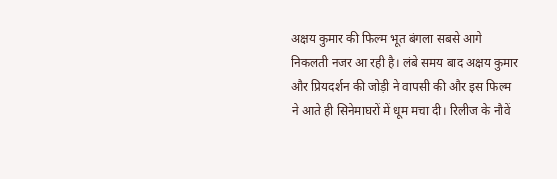अक्षय कुमार की फिल्म भूत बंगला सबसे आगे निकलती नजर आ रही है। लंबे समय बाद अक्षय कुमार और प्रियदर्शन की जोड़ी ने वापसी की और इस फिल्म ने आते ही सिनेमाघरों में धूम मचा दी। रिलीज के नौवें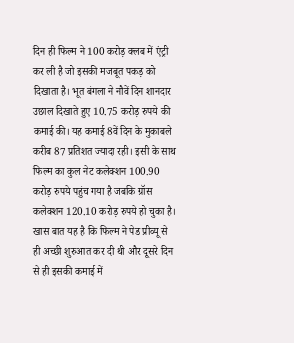दिन ही फिल्म ने 100 करोड़ क्लब में एंट्री कर ली है जो इसकी मजबूत पकड़ को दिखाता है। भूत बंगला ने नौवें दिन शानदार उछाल दिखाते हुए 10.75 करोड़ रुपये की कमाई की। यह कमाई 8वें दिन के मुकाबले करीब 87 प्रतिशत ज्यादा रही। इसी के साथ फिल्म का कुल नेट कलेक्शन 100.90 करोड़ रुपये पहुंच गया है जबकि ग्रॉस कलेक्शन 120.10 करोड़ रुपये हो चुका है। खास बात यह है कि फिल्म ने पेड प्रीव्यू से ही अच्छी शुरुआत कर दी थी और दूसरे दिन से ही इसकी कमाई में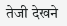तेजी देखने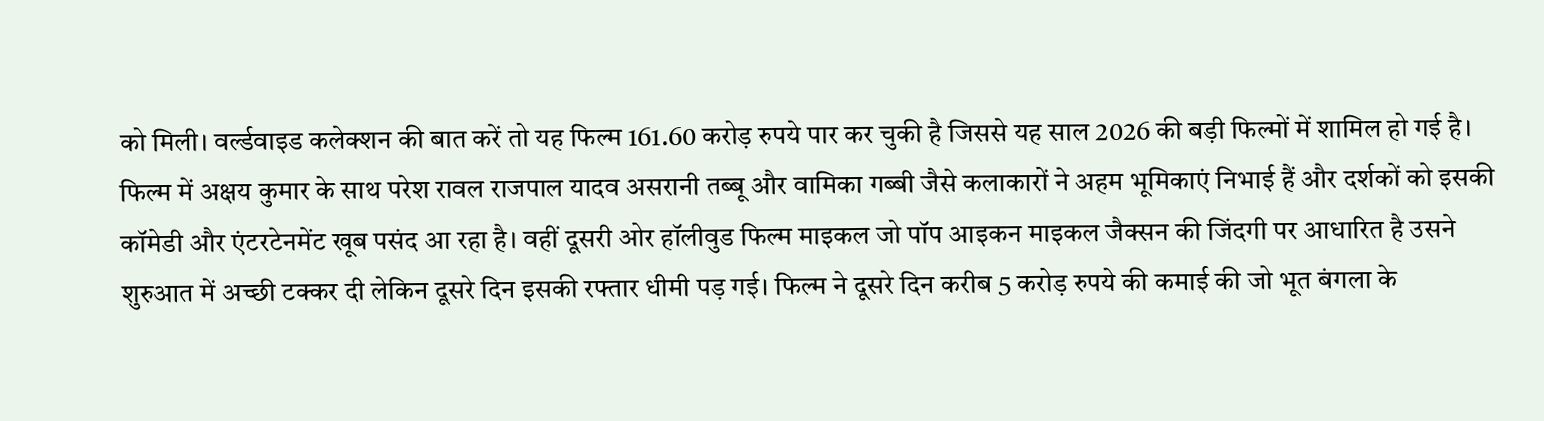को मिली। वर्ल्डवाइड कलेक्शन की बात करें तो यह फिल्म 161.60 करोड़ रुपये पार कर चुकी है जिससे यह साल 2026 की बड़ी फिल्मों में शामिल हो गई है। फिल्म में अक्षय कुमार के साथ परेश रावल राजपाल यादव असरानी तब्बू और वामिका गब्बी जैसे कलाकारों ने अहम भूमिकाएं निभाई हैं और दर्शकों को इसकी कॉमेडी और एंटरटेनमेंट खूब पसंद आ रहा है। वहीं दूसरी ओर हॉलीवुड फिल्म माइकल जो पॉप आइकन माइकल जैक्सन की जिंदगी पर आधारित है उसने शुरुआत में अच्छी टक्कर दी लेकिन दूसरे दिन इसकी रफ्तार धीमी पड़ गई। फिल्म ने दूसरे दिन करीब 5 करोड़ रुपये की कमाई की जो भूत बंगला के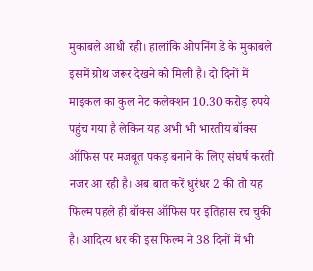मुकाबले आधी रही। हालांकि ओपनिंग डे के मुकाबले इसमें ग्रोथ जरूर देखने को मिली है। दो दिनों में माइकल का कुल नेट कलेक्शन 10.30 करोड़ रुपये पहुंच गया है लेकिन यह अभी भी भारतीय बॉक्स ऑफिस पर मजबूत पकड़ बनाने के लिए संघर्ष करती नजर आ रही है। अब बात करें धुरंधर 2 की तो यह फिल्म पहले ही बॉक्स ऑफिस पर इतिहास रच चुकी है। आदित्य धर की इस फिल्म ने 38 दिनों में भी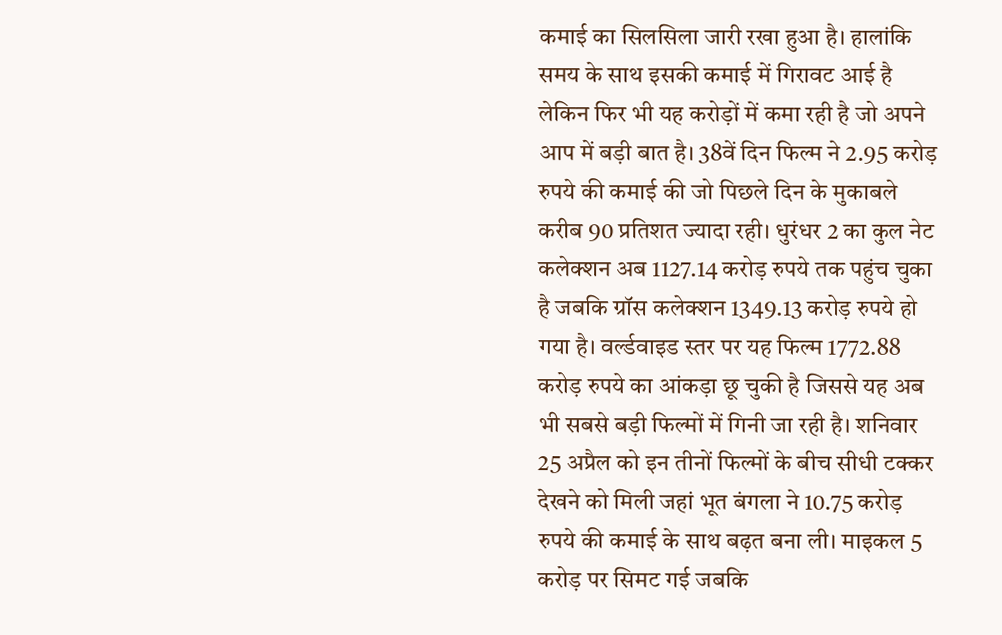कमाई का सिलसिला जारी रखा हुआ है। हालांकि समय के साथ इसकी कमाई में गिरावट आई है लेकिन फिर भी यह करोड़ों में कमा रही है जो अपने आप में बड़ी बात है। 38वें दिन फिल्म ने 2.95 करोड़ रुपये की कमाई की जो पिछले दिन के मुकाबले करीब 90 प्रतिशत ज्यादा रही। धुरंधर 2 का कुल नेट कलेक्शन अब 1127.14 करोड़ रुपये तक पहुंच चुका है जबकि ग्रॉस कलेक्शन 1349.13 करोड़ रुपये हो गया है। वर्ल्डवाइड स्तर पर यह फिल्म 1772.88 करोड़ रुपये का आंकड़ा छू चुकी है जिससे यह अब भी सबसे बड़ी फिल्मों में गिनी जा रही है। शनिवार 25 अप्रैल को इन तीनों फिल्मों के बीच सीधी टक्कर देखने को मिली जहां भूत बंगला ने 10.75 करोड़ रुपये की कमाई के साथ बढ़त बना ली। माइकल 5 करोड़ पर सिमट गई जबकि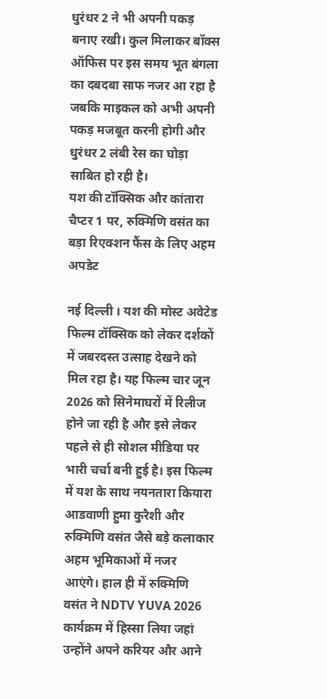धुरंधर 2 ने भी अपनी पकड़ बनाए रखी। कुल मिलाकर बॉक्स ऑफिस पर इस समय भूत बंगला का दबदबा साफ नजर आ रहा है जबकि माइकल को अभी अपनी पकड़ मजबूत करनी होगी और धुरंधर 2 लंबी रेस का घोड़ा साबित हो रही है।
यश की टॉक्सिक और कांतारा चैप्टर 1 पर, रुक्मिणि वसंत का बड़ा रिएक्शन फैंस के लिए अहम अपडेट

नई दिल्ली । यश की मोस्ट अवेटेड फिल्म टॉक्सिक को लेकर दर्शकों में जबरदस्त उत्साह देखने को मिल रहा है। यह फिल्म चार जून 2026 को सिनेमाघरों में रिलीज होने जा रही है और इसे लेकर पहले से ही सोशल मीडिया पर भारी चर्चा बनी हुई है। इस फिल्म में यश के साथ नयनतारा कियारा आडवाणी हुमा कुरैशी और रुक्मिणि वसंत जैसे बड़े कलाकार अहम भूमिकाओं में नजर आएंगे। हाल ही में रुक्मिणि वसंत ने NDTV YUVA 2026 कार्यक्रम में हिस्सा लिया जहां उन्होंने अपने करियर और आने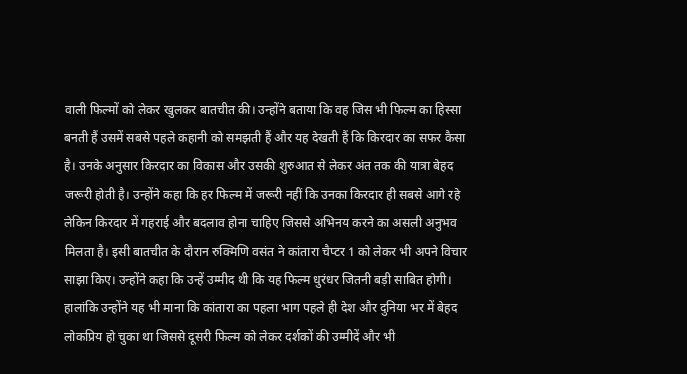वाली फिल्मों को लेकर खुलकर बातचीत की। उन्होंने बताया कि वह जिस भी फिल्म का हिस्सा बनती हैं उसमें सबसे पहले कहानी को समझती हैं और यह देखती हैं कि किरदार का सफर कैसा है। उनके अनुसार किरदार का विकास और उसकी शुरुआत से लेकर अंत तक की यात्रा बेहद जरूरी होती है। उन्होंने कहा कि हर फिल्म में जरूरी नहीं कि उनका किरदार ही सबसे आगे रहे लेकिन किरदार में गहराई और बदलाव होना चाहिए जिससे अभिनय करने का असली अनुभव मिलता है। इसी बातचीत के दौरान रुक्मिणि वसंत ने कांतारा चैप्टर 1 को लेकर भी अपने विचार साझा किए। उन्होंने कहा कि उन्हें उम्मीद थी कि यह फिल्म धुरंधर जितनी बड़ी साबित होगी। हालांकि उन्होंने यह भी माना कि कांतारा का पहला भाग पहले ही देश और दुनिया भर में बेहद लोकप्रिय हो चुका था जिससे दूसरी फिल्म को लेकर दर्शकों की उम्मीदें और भी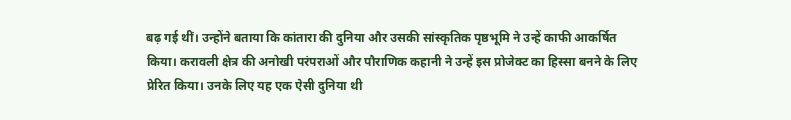बढ़ गई थीं। उन्होंने बताया कि कांतारा की दुनिया और उसकी सांस्कृतिक पृष्ठभूमि ने उन्हें काफी आकर्षित किया। करावली क्षेत्र की अनोखी परंपराओं और पौराणिक कहानी ने उन्हें इस प्रोजेक्ट का हिस्सा बनने के लिए प्रेरित किया। उनके लिए यह एक ऐसी दुनिया थी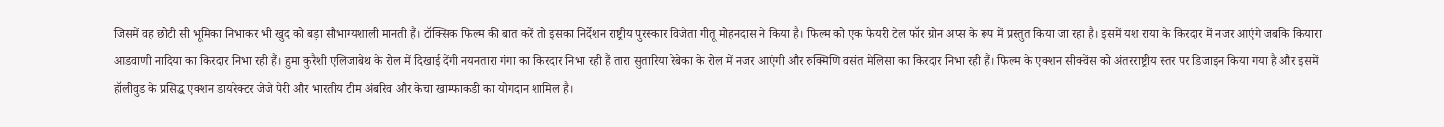जिसमें वह छोटी सी भूमिका निभाकर भी खुद को बड़ा सौभाग्यशाली मानती हैं। टॉक्सिक फिल्म की बात करें तो इसका निर्देशन राष्ट्रीय पुरस्कार विजेता गीतू मोहनदास ने किया है। फिल्म को एक फेयरी टेल फॉर ग्रोन अप्स के रूप में प्रस्तुत किया जा रहा है। इसमें यश राया के किरदार में नजर आएंगे जबकि कियारा आडवाणी नादिया का किरदार निभा रही हैं। हुमा कुरैशी एलिजाबेथ के रोल में दिखाई देंगी नयनतारा गंगा का किरदार निभा रही हैं तारा सुतारिया रेबेका के रोल में नजर आएंगी और रुक्मिणि वसंत मेलिसा का किरदार निभा रही हैं। फिल्म के एक्शन सीक्वेंस को अंतरराष्ट्रीय स्तर पर डिजाइन किया गया है और इसमें हॉलीवुड के प्रसिद्ध एक्शन डायरेक्टर जेजे पेरी और भारतीय टीम अंबरिव और केचा खाम्फाकडी का योगदान शामिल है।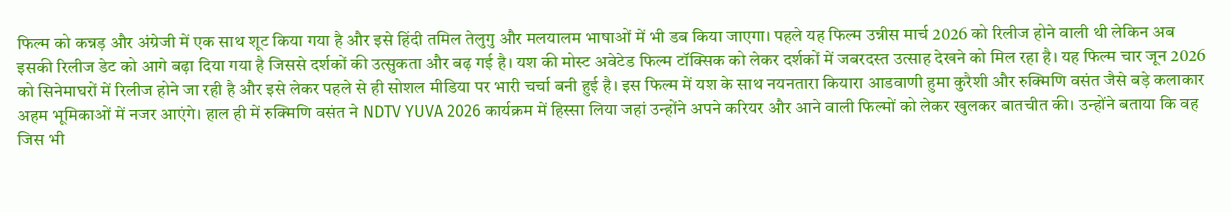फिल्म को कन्नड़ और अंग्रेजी में एक साथ शूट किया गया है और इसे हिंदी तमिल तेलुगु और मलयालम भाषाओं में भी डब किया जाएगा। पहले यह फिल्म उन्नीस मार्च 2026 को रिलीज होने वाली थी लेकिन अब इसकी रिलीज डेट को आगे बढ़ा दिया गया है जिससे दर्शकों की उत्सुकता और बढ़ गई है। यश की मोस्ट अवेटेड फिल्म टॉक्सिक को लेकर दर्शकों में जबरदस्त उत्साह देखने को मिल रहा है। यह फिल्म चार जून 2026 को सिनेमाघरों में रिलीज होने जा रही है और इसे लेकर पहले से ही सोशल मीडिया पर भारी चर्चा बनी हुई है। इस फिल्म में यश के साथ नयनतारा कियारा आडवाणी हुमा कुरैशी और रुक्मिणि वसंत जैसे बड़े कलाकार अहम भूमिकाओं में नजर आएंगे। हाल ही में रुक्मिणि वसंत ने NDTV YUVA 2026 कार्यक्रम में हिस्सा लिया जहां उन्होंने अपने करियर और आने वाली फिल्मों को लेकर खुलकर बातचीत की। उन्होंने बताया कि वह जिस भी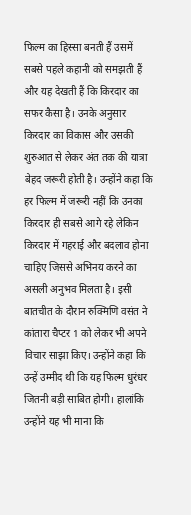फिल्म का हिस्सा बनती हैं उसमें सबसे पहले कहानी को समझती हैं और यह देखती हैं कि किरदार का सफर कैसा है। उनके अनुसार किरदार का विकास और उसकी शुरुआत से लेकर अंत तक की यात्रा बेहद जरूरी होती है। उन्होंने कहा कि हर फिल्म में जरूरी नहीं कि उनका किरदार ही सबसे आगे रहे लेकिन किरदार में गहराई और बदलाव होना चाहिए जिससे अभिनय करने का असली अनुभव मिलता है। इसी बातचीत के दौरान रुक्मिणि वसंत ने कांतारा चैप्टर 1 को लेकर भी अपने विचार साझा किए। उन्होंने कहा कि उन्हें उम्मीद थी कि यह फिल्म धुरंधर जितनी बड़ी साबित होगी। हालांकि उन्होंने यह भी माना कि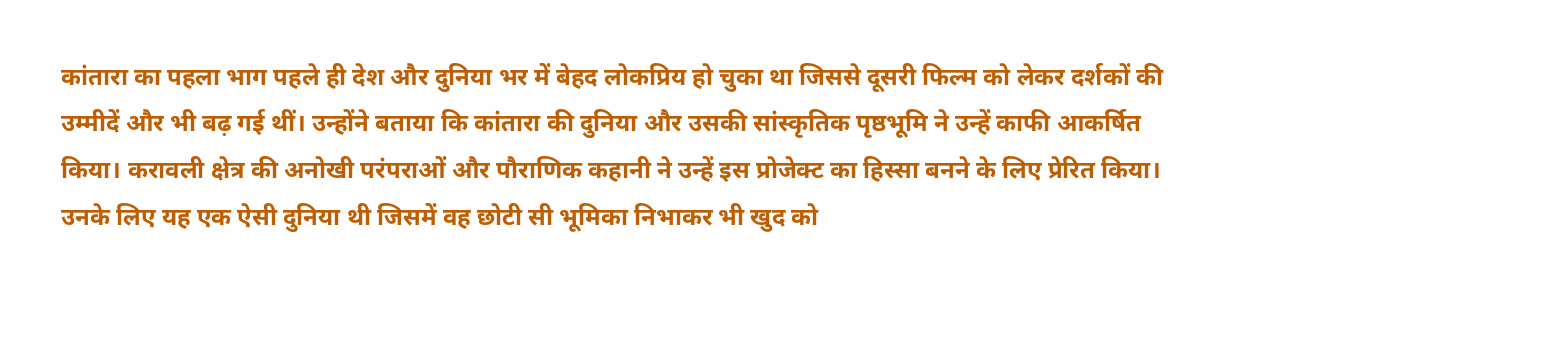कांतारा का पहला भाग पहले ही देश और दुनिया भर में बेहद लोकप्रिय हो चुका था जिससे दूसरी फिल्म को लेकर दर्शकों की उम्मीदें और भी बढ़ गई थीं। उन्होंने बताया कि कांतारा की दुनिया और उसकी सांस्कृतिक पृष्ठभूमि ने उन्हें काफी आकर्षित किया। करावली क्षेत्र की अनोखी परंपराओं और पौराणिक कहानी ने उन्हें इस प्रोजेक्ट का हिस्सा बनने के लिए प्रेरित किया। उनके लिए यह एक ऐसी दुनिया थी जिसमें वह छोटी सी भूमिका निभाकर भी खुद को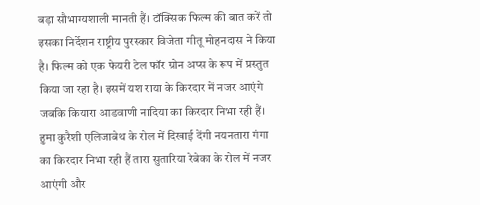बड़ा सौभाग्यशाली मानती हैं। टॉक्सिक फिल्म की बात करें तो इसका निर्देशन राष्ट्रीय पुरस्कार विजेता गीतू मोहनदास ने किया है। फिल्म को एक फेयरी टेल फॉर ग्रोन अप्स के रूप में प्रस्तुत किया जा रहा है। इसमें यश राया के किरदार में नजर आएंगे जबकि कियारा आडवाणी नादिया का किरदार निभा रही हैं। हुमा कुरैशी एलिजाबेथ के रोल में दिखाई देंगी नयनतारा गंगा का किरदार निभा रही हैं तारा सुतारिया रेबेका के रोल में नजर आएंगी और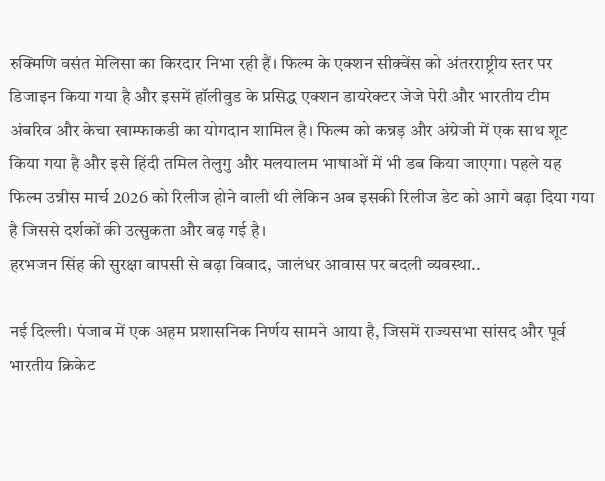रुक्मिणि वसंत मेलिसा का किरदार निभा रही हैं। फिल्म के एक्शन सीक्वेंस को अंतरराष्ट्रीय स्तर पर डिजाइन किया गया है और इसमें हॉलीवुड के प्रसिद्ध एक्शन डायरेक्टर जेजे पेरी और भारतीय टीम अंबरिव और केचा खाम्फाकडी का योगदान शामिल है। फिल्म को कन्नड़ और अंग्रेजी में एक साथ शूट किया गया है और इसे हिंदी तमिल तेलुगु और मलयालम भाषाओं में भी डब किया जाएगा। पहले यह फिल्म उन्नीस मार्च 2026 को रिलीज होने वाली थी लेकिन अब इसकी रिलीज डेट को आगे बढ़ा दिया गया है जिससे दर्शकों की उत्सुकता और बढ़ गई है।
हरभजन सिंह की सुरक्षा वापसी से बढ़ा विवाद, जालंधर आवास पर बदली व्यवस्था..

नई दिल्ली। पंजाब में एक अहम प्रशासनिक निर्णय सामने आया है, जिसमें राज्यसभा सांसद और पूर्व भारतीय क्रिकेट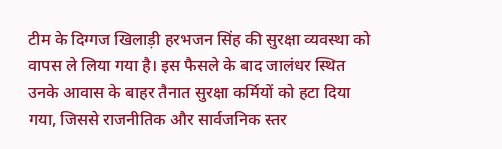टीम के दिग्गज खिलाड़ी हरभजन सिंह की सुरक्षा व्यवस्था को वापस ले लिया गया है। इस फैसले के बाद जालंधर स्थित उनके आवास के बाहर तैनात सुरक्षा कर्मियों को हटा दिया गया, जिससे राजनीतिक और सार्वजनिक स्तर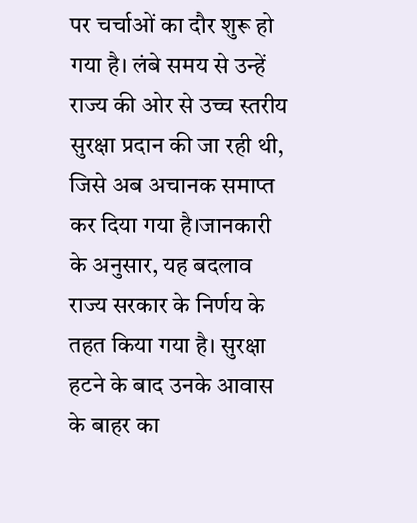पर चर्चाओं का दौर शुरू हो गया है। लंबे समय से उन्हें राज्य की ओर से उच्च स्तरीय सुरक्षा प्रदान की जा रही थी, जिसे अब अचानक समाप्त कर दिया गया है।जानकारी के अनुसार, यह बदलाव राज्य सरकार के निर्णय के तहत किया गया है। सुरक्षा हटने के बाद उनके आवास के बाहर का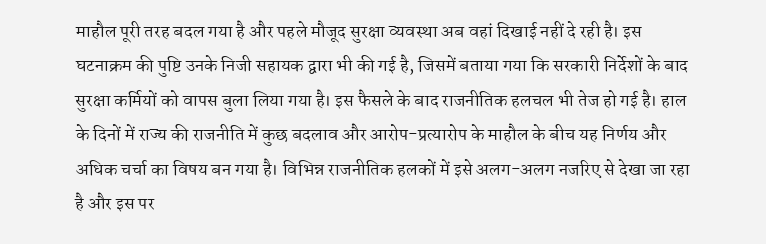माहौल पूरी तरह बदल गया है और पहले मौजूद सुरक्षा व्यवस्था अब वहां दिखाई नहीं दे रही है। इस घटनाक्रम की पुष्टि उनके निजी सहायक द्वारा भी की गई है, जिसमें बताया गया कि सरकारी निर्देशों के बाद सुरक्षा कर्मियों को वापस बुला लिया गया है। इस फैसले के बाद राजनीतिक हलचल भी तेज हो गई है। हाल के दिनों में राज्य की राजनीति में कुछ बदलाव और आरोप-प्रत्यारोप के माहौल के बीच यह निर्णय और अधिक चर्चा का विषय बन गया है। विभिन्न राजनीतिक हलकों में इसे अलग-अलग नजरिए से देखा जा रहा है और इस पर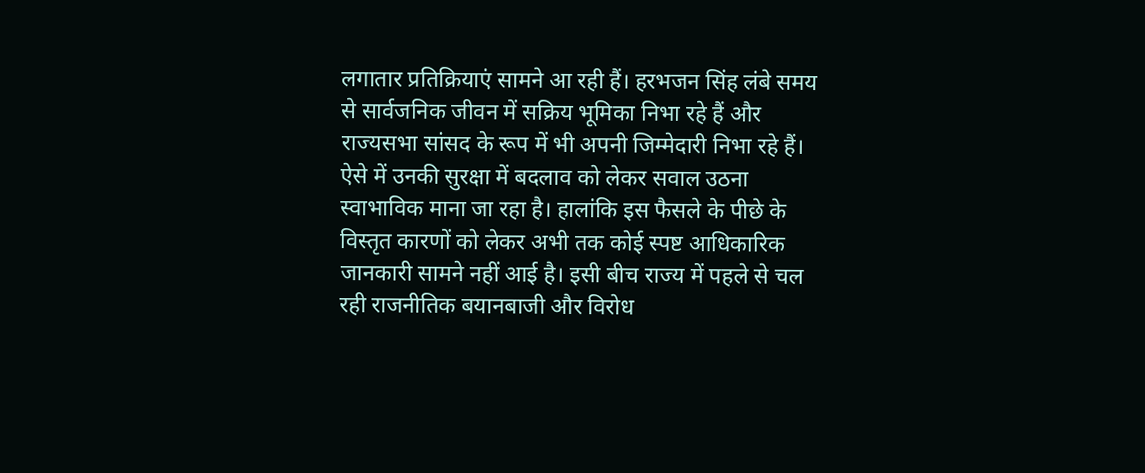लगातार प्रतिक्रियाएं सामने आ रही हैं। हरभजन सिंह लंबे समय से सार्वजनिक जीवन में सक्रिय भूमिका निभा रहे हैं और राज्यसभा सांसद के रूप में भी अपनी जिम्मेदारी निभा रहे हैं। ऐसे में उनकी सुरक्षा में बदलाव को लेकर सवाल उठना स्वाभाविक माना जा रहा है। हालांकि इस फैसले के पीछे के विस्तृत कारणों को लेकर अभी तक कोई स्पष्ट आधिकारिक जानकारी सामने नहीं आई है। इसी बीच राज्य में पहले से चल रही राजनीतिक बयानबाजी और विरोध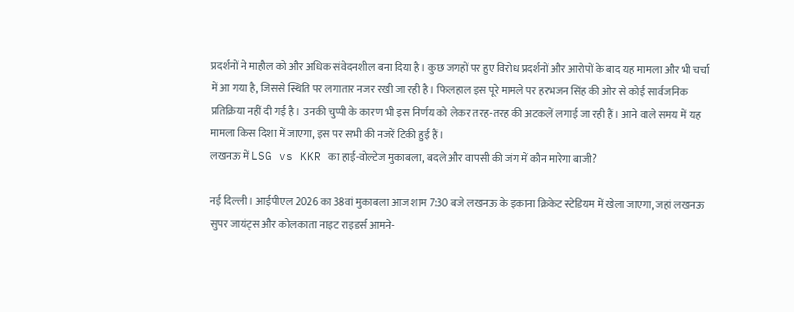प्रदर्शनों ने माहौल को और अधिक संवेदनशील बना दिया है। कुछ जगहों पर हुए विरोध प्रदर्शनों और आरोपों के बाद यह मामला और भी चर्चा में आ गया है, जिससे स्थिति पर लगातार नजर रखी जा रही है। फिलहाल इस पूरे मामले पर हरभजन सिंह की ओर से कोई सार्वजनिक प्रतिक्रिया नहीं दी गई है। उनकी चुप्पी के कारण भी इस निर्णय को लेकर तरह-तरह की अटकलें लगाई जा रही हैं। आने वाले समय में यह मामला किस दिशा में जाएगा, इस पर सभी की नजरें टिकी हुई हैं।
लखनऊ में LSG vs KKR का हाई-वोल्टेज मुकाबला, बदले और वापसी की जंग में कौन मारेगा बाजी?

नई दिल्ली। आईपीएल 2026 का 38वां मुकाबला आज शाम 7:30 बजे लखनऊ के इकाना क्रिकेट स्टेडियम में खेला जाएगा, जहां लखनऊ सुपर जायंट्स और कोलकाता नाइट राइडर्स आमने-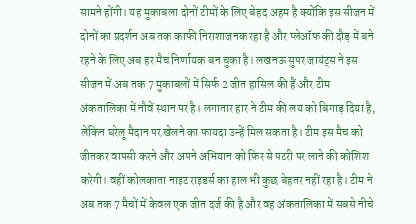सामने होंगी। यह मुकाबला दोनों टीमों के लिए बेहद अहम है क्योंकि इस सीजन में दोनों का प्रदर्शन अब तक काफी निराशाजनक रहा है और प्लेऑफ की दौड़ में बने रहने के लिए अब हर मैच निर्णायक बन चुका है। लखनऊ सुपर जायंट्स ने इस सीजन में अब तक 7 मुकाबलों में सिर्फ 2 जीत हासिल की हैं और टीम अंकतालिका में नौवें स्थान पर है। लगातार हार ने टीम की लय को बिगाड़ दिया है, लेकिन घरेलू मैदान पर खेलने का फायदा उन्हें मिल सकता है। टीम इस मैच को जीतकर वापसी करने और अपने अभियान को फिर से पटरी पर लाने की कोशिश करेगी। वहीं कोलकाता नाइट राइडर्स का हाल भी कुछ बेहतर नहीं रहा है। टीम ने अब तक 7 मैचों में केवल एक जीत दर्ज की है और वह अंकतालिका में सबसे नीचे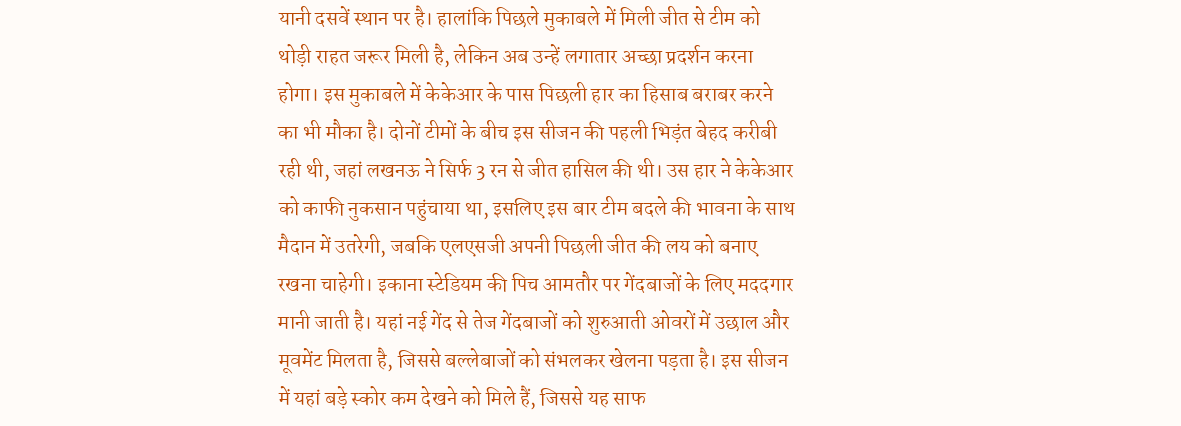यानी दसवें स्थान पर है। हालांकि पिछले मुकाबले में मिली जीत से टीम को थोड़ी राहत जरूर मिली है, लेकिन अब उन्हें लगातार अच्छा प्रदर्शन करना होगा। इस मुकाबले में केकेआर के पास पिछली हार का हिसाब बराबर करने का भी मौका है। दोनों टीमों के बीच इस सीजन की पहली भिड़ंत बेहद करीबी रही थी, जहां लखनऊ ने सिर्फ 3 रन से जीत हासिल की थी। उस हार ने केकेआर को काफी नुकसान पहुंचाया था, इसलिए इस बार टीम बदले की भावना के साथ मैदान में उतरेगी, जबकि एलएसजी अपनी पिछली जीत की लय को बनाए रखना चाहेगी। इकाना स्टेडियम की पिच आमतौर पर गेंदबाजों के लिए मददगार मानी जाती है। यहां नई गेंद से तेज गेंदबाजों को शुरुआती ओवरों में उछाल और मूवमेंट मिलता है, जिससे बल्लेबाजों को संभलकर खेलना पड़ता है। इस सीजन में यहां बड़े स्कोर कम देखने को मिले हैं, जिससे यह साफ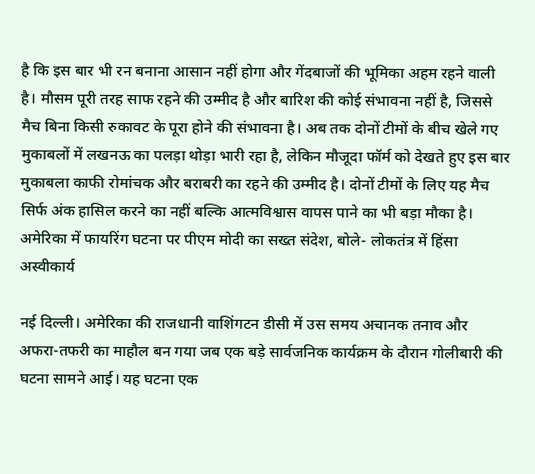है कि इस बार भी रन बनाना आसान नहीं होगा और गेंदबाजों की भूमिका अहम रहने वाली है। मौसम पूरी तरह साफ रहने की उम्मीद है और बारिश की कोई संभावना नहीं है, जिससे मैच बिना किसी रुकावट के पूरा होने की संभावना है। अब तक दोनों टीमों के बीच खेले गए मुकाबलों में लखनऊ का पलड़ा थोड़ा भारी रहा है, लेकिन मौजूदा फॉर्म को देखते हुए इस बार मुकाबला काफी रोमांचक और बराबरी का रहने की उम्मीद है। दोनों टीमों के लिए यह मैच सिर्फ अंक हासिल करने का नहीं बल्कि आत्मविश्वास वापस पाने का भी बड़ा मौका है।
अमेरिका में फायरिंग घटना पर पीएम मोदी का सख्त संदेश, बोले- लोकतंत्र में हिंसा अस्वीकार्य

नई दिल्ली। अमेरिका की राजधानी वाशिंगटन डीसी में उस समय अचानक तनाव और अफरा-तफरी का माहौल बन गया जब एक बड़े सार्वजनिक कार्यक्रम के दौरान गोलीबारी की घटना सामने आई। यह घटना एक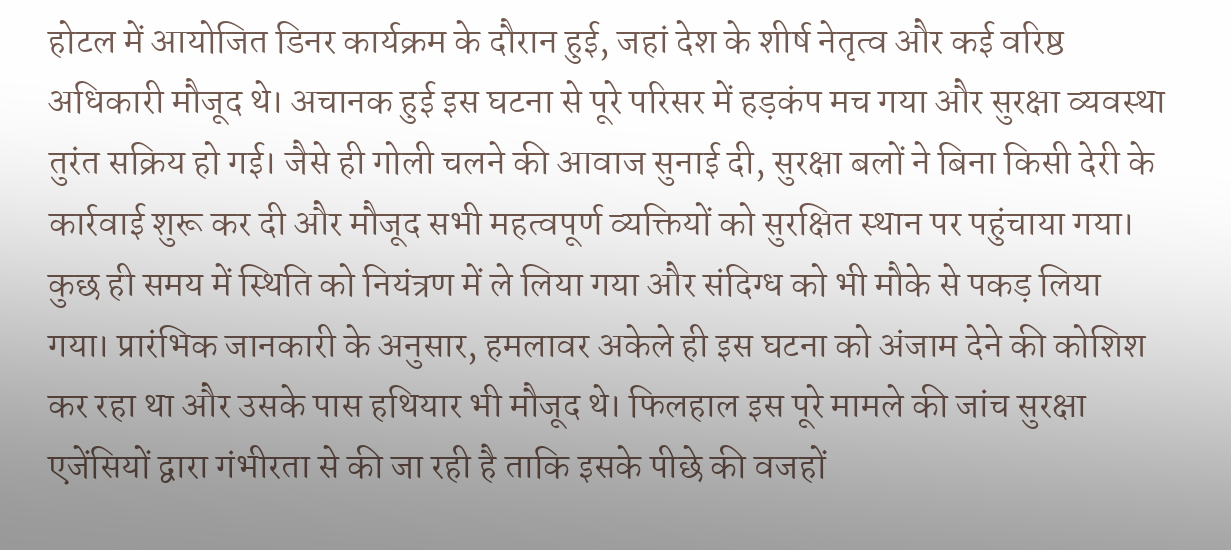होटल में आयोजित डिनर कार्यक्रम के दौरान हुई, जहां देश के शीर्ष नेतृत्व और कई वरिष्ठ अधिकारी मौजूद थे। अचानक हुई इस घटना से पूरे परिसर में हड़कंप मच गया और सुरक्षा व्यवस्था तुरंत सक्रिय हो गई। जैसे ही गोली चलने की आवाज सुनाई दी, सुरक्षा बलों ने बिना किसी देरी के कार्रवाई शुरू कर दी और मौजूद सभी महत्वपूर्ण व्यक्तियों को सुरक्षित स्थान पर पहुंचाया गया। कुछ ही समय में स्थिति को नियंत्रण में ले लिया गया और संदिग्ध को भी मौके से पकड़ लिया गया। प्रारंभिक जानकारी के अनुसार, हमलावर अकेले ही इस घटना को अंजाम देने की कोशिश कर रहा था और उसके पास हथियार भी मौजूद थे। फिलहाल इस पूरे मामले की जांच सुरक्षा एजेंसियों द्वारा गंभीरता से की जा रही है ताकि इसके पीछे की वजहों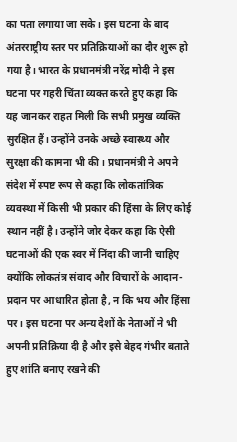का पता लगाया जा सके। इस घटना के बाद अंतरराष्ट्रीय स्तर पर प्रतिक्रियाओं का दौर शुरू हो गया है। भारत के प्रधानमंत्री नरेंद्र मोदी ने इस घटना पर गहरी चिंता व्यक्त करते हुए कहा कि यह जानकर राहत मिली कि सभी प्रमुख व्यक्ति सुरक्षित हैं। उन्होंने उनके अच्छे स्वास्थ्य और सुरक्षा की कामना भी की। प्रधानमंत्री ने अपने संदेश में स्पष्ट रूप से कहा कि लोकतांत्रिक व्यवस्था में किसी भी प्रकार की हिंसा के लिए कोई स्थान नहीं है। उन्होंने जोर देकर कहा कि ऐसी घटनाओं की एक स्वर में निंदा की जानी चाहिए क्योंकि लोकतंत्र संवाद और विचारों के आदान-प्रदान पर आधारित होता है, न कि भय और हिंसा पर। इस घटना पर अन्य देशों के नेताओं ने भी अपनी प्रतिक्रिया दी है और इसे बेहद गंभीर बताते हुए शांति बनाए रखने की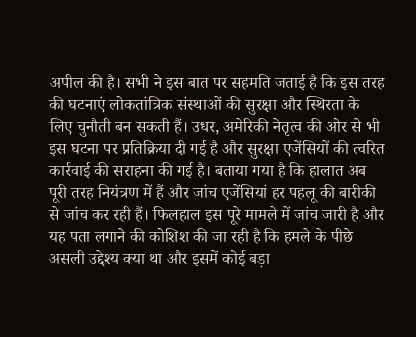अपील की है। सभी ने इस बात पर सहमति जताई है कि इस तरह की घटनाएं लोकतांत्रिक संस्थाओं की सुरक्षा और स्थिरता के लिए चुनौती बन सकती हैं। उधर, अमेरिकी नेतृत्व की ओर से भी इस घटना पर प्रतिक्रिया दी गई है और सुरक्षा एजेंसियों की त्वरित कार्रवाई की सराहना की गई है। बताया गया है कि हालात अब पूरी तरह नियंत्रण में हैं और जांच एजेंसियां हर पहलू की बारीकी से जांच कर रही हैं। फिलहाल इस पूरे मामले में जांच जारी है और यह पता लगाने की कोशिश की जा रही है कि हमले के पीछे असली उद्देश्य क्या था और इसमें कोई बड़ा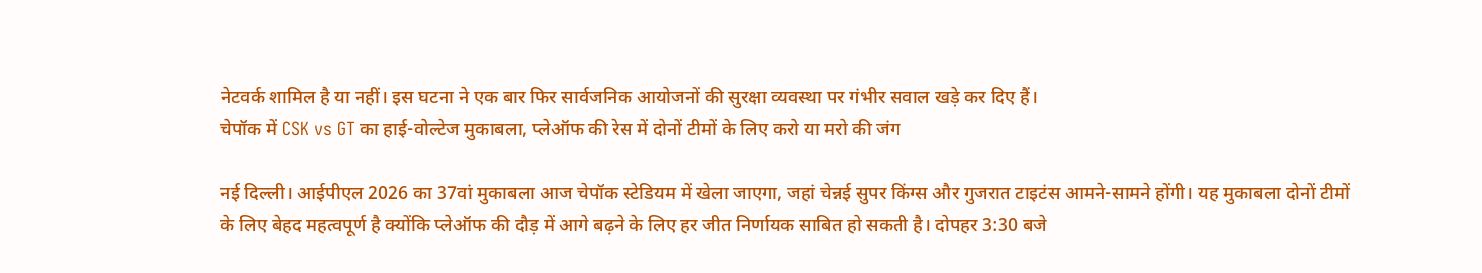नेटवर्क शामिल है या नहीं। इस घटना ने एक बार फिर सार्वजनिक आयोजनों की सुरक्षा व्यवस्था पर गंभीर सवाल खड़े कर दिए हैं।
चेपॉक में CSK vs GT का हाई-वोल्टेज मुकाबला, प्लेऑफ की रेस में दोनों टीमों के लिए करो या मरो की जंग

नई दिल्ली। आईपीएल 2026 का 37वां मुकाबला आज चेपॉक स्टेडियम में खेला जाएगा, जहां चेन्नई सुपर किंग्स और गुजरात टाइटंस आमने-सामने होंगी। यह मुकाबला दोनों टीमों के लिए बेहद महत्वपूर्ण है क्योंकि प्लेऑफ की दौड़ में आगे बढ़ने के लिए हर जीत निर्णायक साबित हो सकती है। दोपहर 3:30 बजे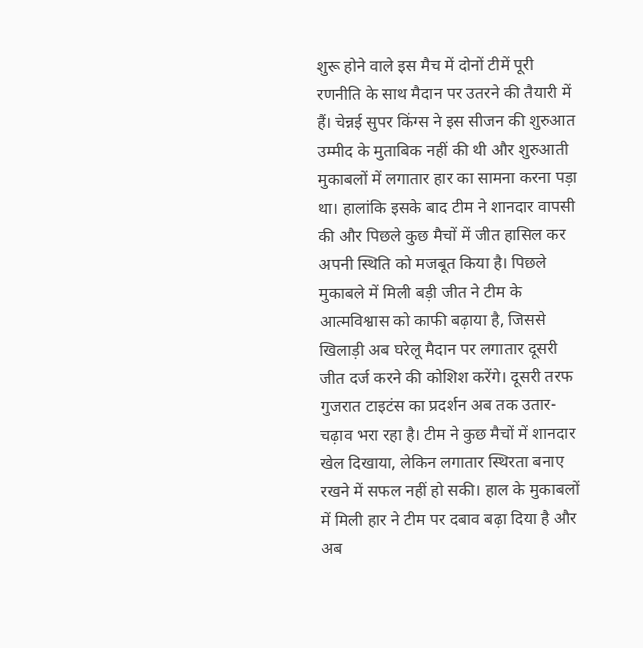शुरू होने वाले इस मैच में दोनों टीमें पूरी रणनीति के साथ मैदान पर उतरने की तैयारी में हैं। चेन्नई सुपर किंग्स ने इस सीजन की शुरुआत उम्मीद के मुताबिक नहीं की थी और शुरुआती मुकाबलों में लगातार हार का सामना करना पड़ा था। हालांकि इसके बाद टीम ने शानदार वापसी की और पिछले कुछ मैचों में जीत हासिल कर अपनी स्थिति को मजबूत किया है। पिछले मुकाबले में मिली बड़ी जीत ने टीम के आत्मविश्वास को काफी बढ़ाया है, जिससे खिलाड़ी अब घरेलू मैदान पर लगातार दूसरी जीत दर्ज करने की कोशिश करेंगे। दूसरी तरफ गुजरात टाइटंस का प्रदर्शन अब तक उतार-चढ़ाव भरा रहा है। टीम ने कुछ मैचों में शानदार खेल दिखाया, लेकिन लगातार स्थिरता बनाए रखने में सफल नहीं हो सकी। हाल के मुकाबलों में मिली हार ने टीम पर दबाव बढ़ा दिया है और अब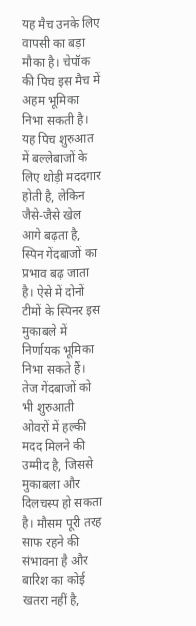यह मैच उनके लिए वापसी का बड़ा मौका है। चेपॉक की पिच इस मैच में अहम भूमिका निभा सकती है। यह पिच शुरुआत में बल्लेबाजों के लिए थोड़ी मददगार होती है, लेकिन जैसे-जैसे खेल आगे बढ़ता है, स्पिन गेंदबाजों का प्रभाव बढ़ जाता है। ऐसे में दोनों टीमों के स्पिनर इस मुकाबले में निर्णायक भूमिका निभा सकते हैं। तेज गेंदबाजों को भी शुरुआती ओवरों में हल्की मदद मिलने की उम्मीद है, जिससे मुकाबला और दिलचस्प हो सकता है। मौसम पूरी तरह साफ रहने की संभावना है और बारिश का कोई खतरा नहीं है,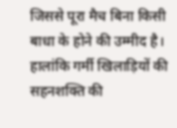जिससे पूरा मैच बिना किसी बाधा के होने की उम्मीद है। हालांकि गर्मी खिलाड़ियों की सहनशक्ति की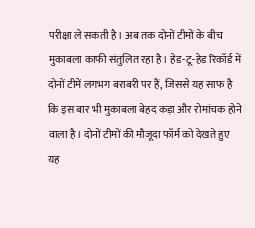परीक्षा ले सकती है। अब तक दोनों टीमों के बीच मुकाबला काफी संतुलित रहा है। हेड-टू-हेड रिकॉर्ड में दोनों टीमें लगभग बराबरी पर हैं, जिससे यह साफ है कि इस बार भी मुकाबला बेहद कड़ा और रोमांचक होने वाला है। दोनों टीमों की मौजूदा फॉर्म को देखते हुए यह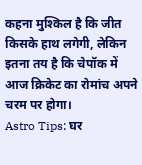कहना मुश्किल है कि जीत किसके हाथ लगेगी, लेकिन इतना तय है कि चेपॉक में आज क्रिकेट का रोमांच अपने चरम पर होगा।
Astro Tips: घर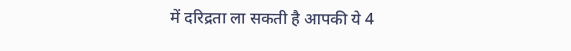में दरिद्रता ला सकती है आपकी ये 4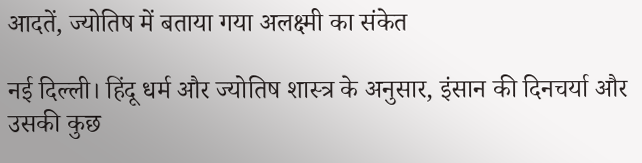आदतें, ज्योतिष में बताया गया अलक्ष्मी का संकेत

नई दिल्ली। हिंदू धर्म और ज्योतिष शास्त्र के अनुसार, इंसान की दिनचर्या और उसकी कुछ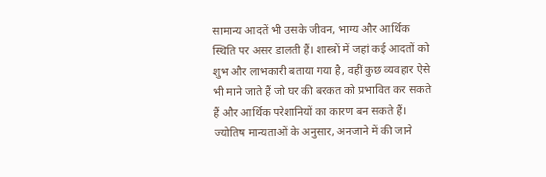सामान्य आदतें भी उसके जीवन, भाग्य और आर्थिक स्थिति पर असर डालती हैं। शास्त्रों में जहां कई आदतों को शुभ और लाभकारी बताया गया है, वहीं कुछ व्यवहार ऐसे भी माने जाते हैं जो घर की बरकत को प्रभावित कर सकते हैं और आर्थिक परेशानियों का कारण बन सकते हैं। ज्योतिष मान्यताओं के अनुसार, अनजाने में की जाने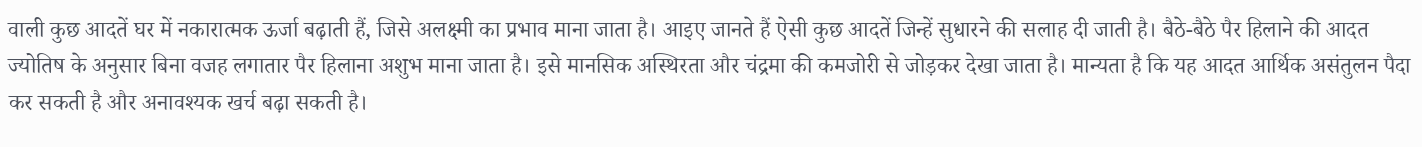वाली कुछ आदतें घर में नकारात्मक ऊर्जा बढ़ाती हैं, जिसे अलक्ष्मी का प्रभाव माना जाता है। आइए जानते हैं ऐसी कुछ आदतें जिन्हें सुधारने की सलाह दी जाती है। बैठे-बैठे पैर हिलाने की आदत ज्योतिष के अनुसार बिना वजह लगातार पैर हिलाना अशुभ माना जाता है। इसे मानसिक अस्थिरता और चंद्रमा की कमजोरी से जोड़कर देखा जाता है। मान्यता है कि यह आदत आर्थिक असंतुलन पैदा कर सकती है और अनावश्यक खर्च बढ़ा सकती है।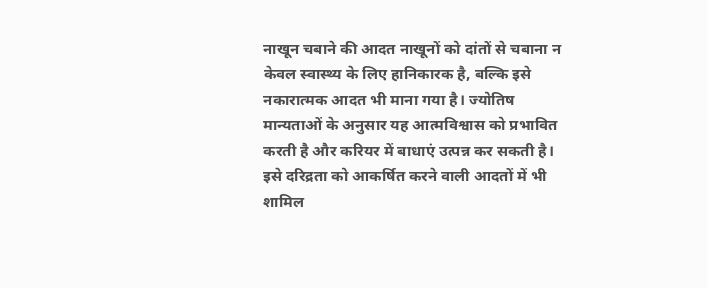नाखून चबाने की आदत नाखूनों को दांतों से चबाना न केवल स्वास्थ्य के लिए हानिकारक है, बल्कि इसे नकारात्मक आदत भी माना गया है। ज्योतिष मान्यताओं के अनुसार यह आत्मविश्वास को प्रभावित करती है और करियर में बाधाएं उत्पन्न कर सकती है। इसे दरिद्रता को आकर्षित करने वाली आदतों में भी शामिल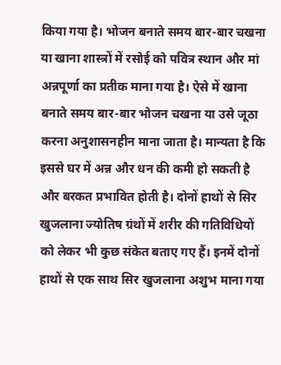किया गया है। भोजन बनाते समय बार-बार चखना या खाना शास्त्रों में रसोई को पवित्र स्थान और मां अन्नपूर्णा का प्रतीक माना गया है। ऐसे में खाना बनाते समय बार-बार भोजन चखना या उसे जूठा करना अनुशासनहीन माना जाता है। मान्यता है कि इससे घर में अन्न और धन की कमी हो सकती है और बरकत प्रभावित होती है। दोनों हाथों से सिर खुजलाना ज्योतिष ग्रंथों में शरीर की गतिविधियों को लेकर भी कुछ संकेत बताए गए हैं। इनमें दोनों हाथों से एक साथ सिर खुजलाना अशुभ माना गया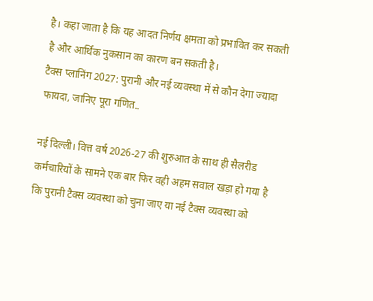है। कहा जाता है कि यह आदत निर्णय क्षमता को प्रभावित कर सकती है और आर्थिक नुकसान का कारण बन सकती है।
टैक्स प्लानिंग 2027: पुरानी और नई व्यवस्था में से कौन देगा ज्यादा फायदा, जानिए पूरा गणित..

नई दिल्ली। वित्त वर्ष 2026-27 की शुरुआत के साथ ही सैलरीड कर्मचारियों के सामने एक बार फिर वही अहम सवाल खड़ा हो गया है कि पुरानी टैक्स व्यवस्था को चुना जाए या नई टैक्स व्यवस्था को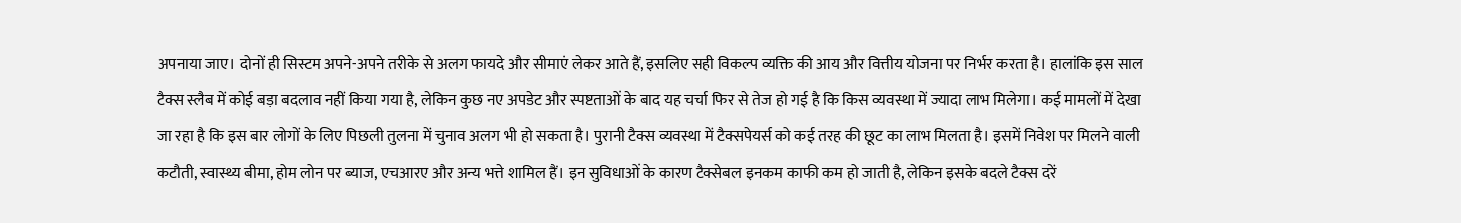अपनाया जाए। दोनों ही सिस्टम अपने-अपने तरीके से अलग फायदे और सीमाएं लेकर आते हैं, इसलिए सही विकल्प व्यक्ति की आय और वित्तीय योजना पर निर्भर करता है। हालांकि इस साल टैक्स स्लैब में कोई बड़ा बदलाव नहीं किया गया है, लेकिन कुछ नए अपडेट और स्पष्टताओं के बाद यह चर्चा फिर से तेज हो गई है कि किस व्यवस्था में ज्यादा लाभ मिलेगा। कई मामलों में देखा जा रहा है कि इस बार लोगों के लिए पिछली तुलना में चुनाव अलग भी हो सकता है। पुरानी टैक्स व्यवस्था में टैक्सपेयर्स को कई तरह की छूट का लाभ मिलता है। इसमें निवेश पर मिलने वाली कटौती, स्वास्थ्य बीमा, होम लोन पर ब्याज, एचआरए और अन्य भत्ते शामिल हैं। इन सुविधाओं के कारण टैक्सेबल इनकम काफी कम हो जाती है, लेकिन इसके बदले टैक्स दरें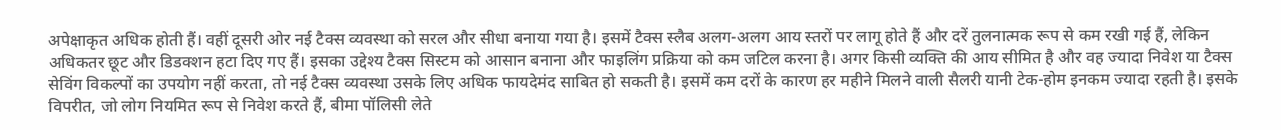अपेक्षाकृत अधिक होती हैं। वहीं दूसरी ओर नई टैक्स व्यवस्था को सरल और सीधा बनाया गया है। इसमें टैक्स स्लैब अलग-अलग आय स्तरों पर लागू होते हैं और दरें तुलनात्मक रूप से कम रखी गई हैं, लेकिन अधिकतर छूट और डिडक्शन हटा दिए गए हैं। इसका उद्देश्य टैक्स सिस्टम को आसान बनाना और फाइलिंग प्रक्रिया को कम जटिल करना है। अगर किसी व्यक्ति की आय सीमित है और वह ज्यादा निवेश या टैक्स सेविंग विकल्पों का उपयोग नहीं करता, तो नई टैक्स व्यवस्था उसके लिए अधिक फायदेमंद साबित हो सकती है। इसमें कम दरों के कारण हर महीने मिलने वाली सैलरी यानी टेक-होम इनकम ज्यादा रहती है। इसके विपरीत, जो लोग नियमित रूप से निवेश करते हैं, बीमा पॉलिसी लेते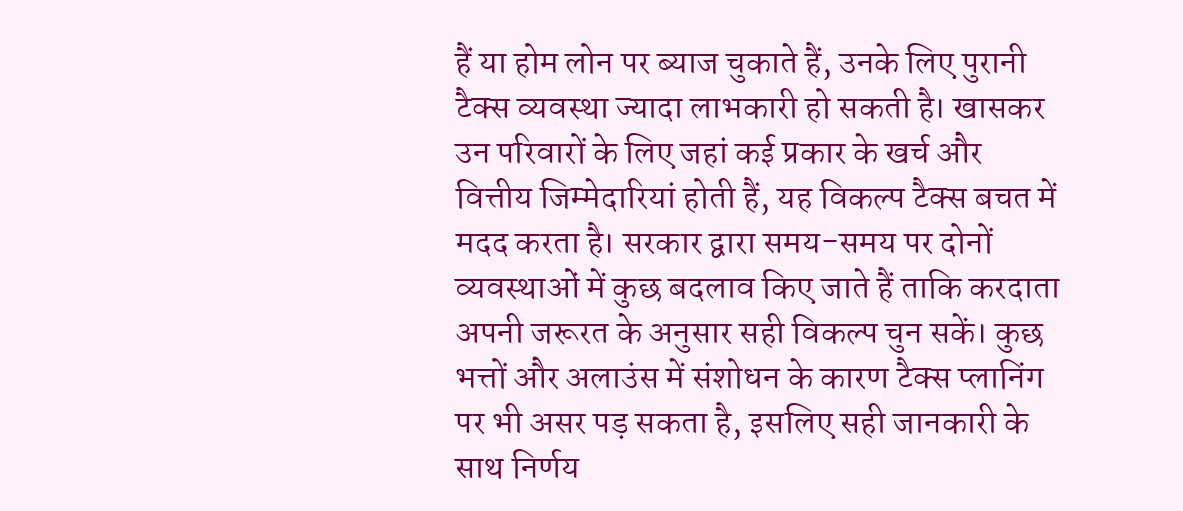हैं या होम लोन पर ब्याज चुकाते हैं, उनके लिए पुरानी टैक्स व्यवस्था ज्यादा लाभकारी हो सकती है। खासकर उन परिवारों के लिए जहां कई प्रकार के खर्च और वित्तीय जिम्मेदारियां होती हैं, यह विकल्प टैक्स बचत में मदद करता है। सरकार द्वारा समय-समय पर दोनों व्यवस्थाओं में कुछ बदलाव किए जाते हैं ताकि करदाता अपनी जरूरत के अनुसार सही विकल्प चुन सकें। कुछ भत्तों और अलाउंस में संशोधन के कारण टैक्स प्लानिंग पर भी असर पड़ सकता है, इसलिए सही जानकारी के साथ निर्णय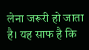लेना जरूरी हो जाता है। यह साफ है कि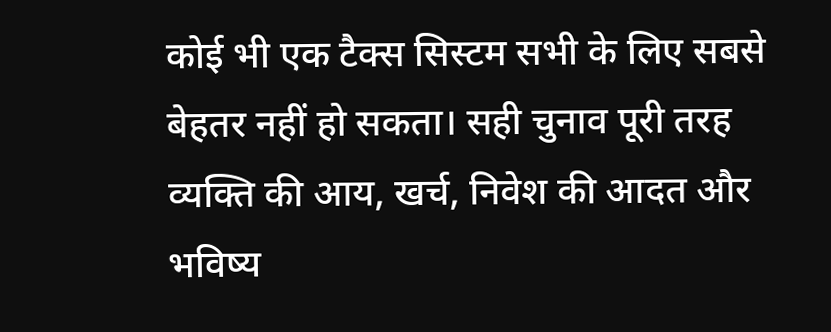कोई भी एक टैक्स सिस्टम सभी के लिए सबसे बेहतर नहीं हो सकता। सही चुनाव पूरी तरह व्यक्ति की आय, खर्च, निवेश की आदत और भविष्य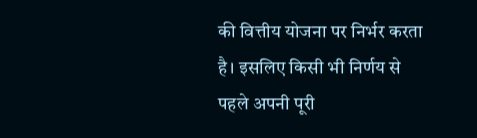की वित्तीय योजना पर निर्भर करता है। इसलिए किसी भी निर्णय से पहले अपनी पूरी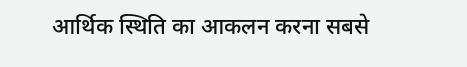आर्थिक स्थिति का आकलन करना सबसे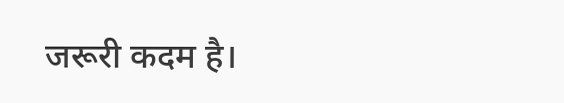जरूरी कदम है।